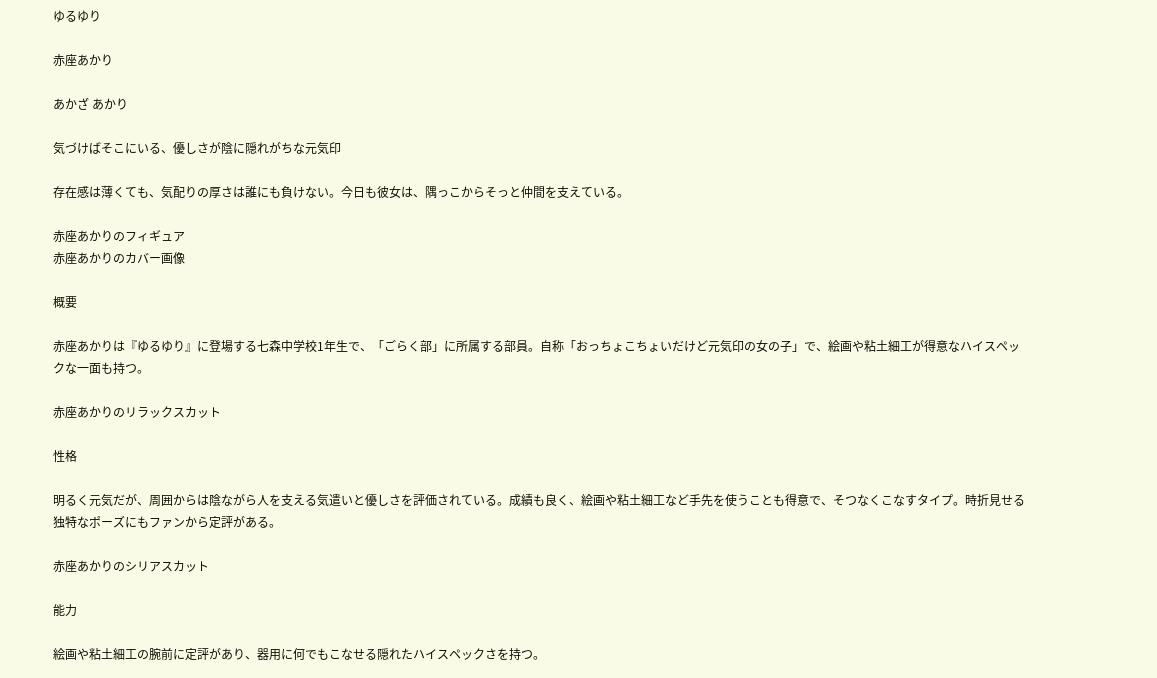ゆるゆり

赤座あかり

あかざ あかり

気づけばそこにいる、優しさが陰に隠れがちな元気印

存在感は薄くても、気配りの厚さは誰にも負けない。今日も彼女は、隅っこからそっと仲間を支えている。

赤座あかりのフィギュア
赤座あかりのカバー画像

概要

赤座あかりは『ゆるゆり』に登場する七森中学校1年生で、「ごらく部」に所属する部員。自称「おっちょこちょいだけど元気印の女の子」で、絵画や粘土細工が得意なハイスペックな一面も持つ。

赤座あかりのリラックスカット

性格

明るく元気だが、周囲からは陰ながら人を支える気遣いと優しさを評価されている。成績も良く、絵画や粘土細工など手先を使うことも得意で、そつなくこなすタイプ。時折見せる独特なポーズにもファンから定評がある。

赤座あかりのシリアスカット

能力

絵画や粘土細工の腕前に定評があり、器用に何でもこなせる隠れたハイスペックさを持つ。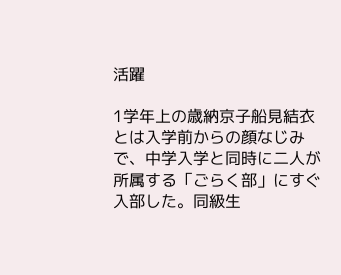活躍

1学年上の歳納京子船見結衣とは入学前からの顔なじみで、中学入学と同時に二人が所属する「ごらく部」にすぐ入部した。同級生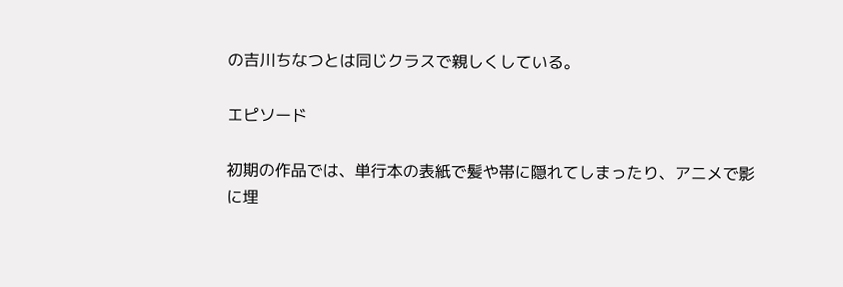の吉川ちなつとは同じクラスで親しくしている。

エピソード

初期の作品では、単行本の表紙で髪や帯に隠れてしまったり、アニメで影に埋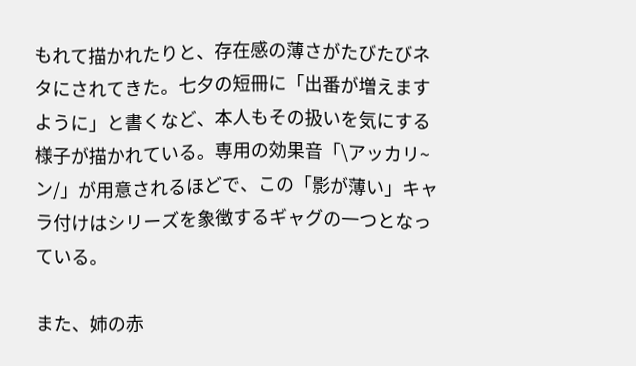もれて描かれたりと、存在感の薄さがたびたびネタにされてきた。七夕の短冊に「出番が増えますように」と書くなど、本人もその扱いを気にする様子が描かれている。専用の効果音「\アッカリ~ン/」が用意されるほどで、この「影が薄い」キャラ付けはシリーズを象徴するギャグの一つとなっている。

また、姉の赤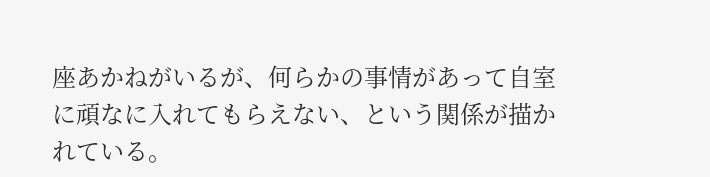座あかねがいるが、何らかの事情があって自室に頑なに入れてもらえない、という関係が描かれている。